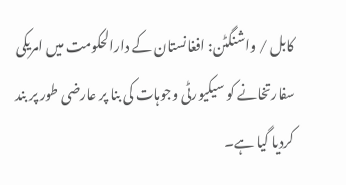کابل / واشنگٹن: افغانستان کے دارالحکومت میں امریکی سفارتخانے کو سیکیورٹی وجوہات کی بنا پر عارضی طور پر بند کردیا گیا ہے۔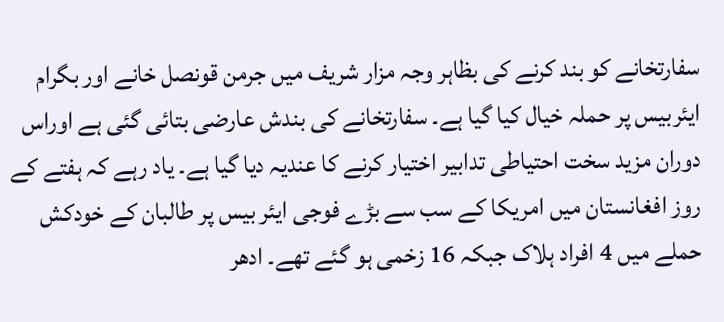سفارتخانے کو بند کرنے کی بظاہر وجہ مزار شریف میں جرمن قونصل خانے اور بگرام ایئربیس پر حملہ خیال کیا گیا ہے۔ سفارتخانے کی بندش عارضی بتائی گئی ہے اوراس دوران مزید سخت احتیاطی تدابیر اختیار کرنے کا عندیہ دیا گیا ہے۔ یاد رہے کہ ہفتے کے روز افغانستان میں امریکا کے سب سے بڑے فوجی ایئر بیس پر طالبان کے خودکش حملے میں 4 افراد ہلاک جبکہ 16 زخمی ہو گئے تھے۔ ادھر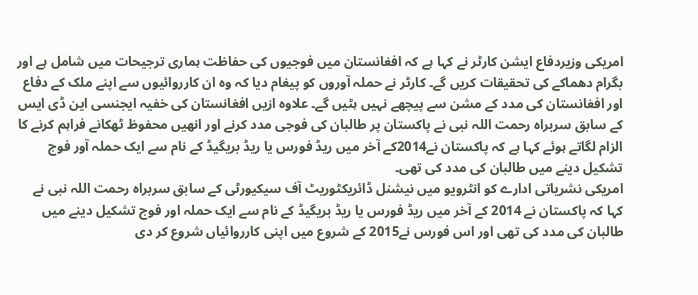امریکی وزیردفاع ایشن کارٹر نے کہا ہے کہ افغانستان میں فوجیوں کی حفاظت ہماری ترجیحات میں شامل ہے اور بگرام دھماکے کی تحقیقات کریں گے۔ کارٹر نے حملہ آوروں کو پیغام دیا کہ وہ ان کارروائیوں سے اپنے ملک کے دفاع اور افغانستان کی مدد کے مشن سے پیچھے نہیں ہٹیں گے۔ علاوہ ازیں افغانستان کی خفیہ ایجنسی این ڈی ایس کے سابق سربراہ رحمت اللہ نبی نے پاکستان پر طالبان کی فوجی مدد کرنے اور انھیں محفوظ ٹھکانے فراہم کرنے کا الزام لگاتے ہوئے کہا ہے کہ پاکستان نے2014کے آخر میں ریڈ فورس یا ریڈ بریگیڈ کے نام سے ایک حملہ آور فوج تشکیل دینے میں طالبان کی مدد کی تھی۔
امریکی نشریاتی ادارے کو انٹرویو میں نیشنل ڈائریکٹوریٹ آف سیکیورٹی کے سابق سربراہ رحمت اللہ نبی نے کہا کہ پاکستان نے 2014 کے آخر میں ریڈ فورس یا ریڈ بریگیڈ کے نام سے ایک حملہ اور فوج تشکیل دینے میں طالبان کی مدد کی تھی اور اس فورس نے2015 کے شروع میں اپنی کارروائیاں شروع کر دی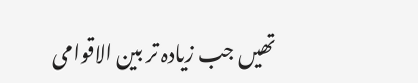تھیں جب زیادہ تر بین الاقوامی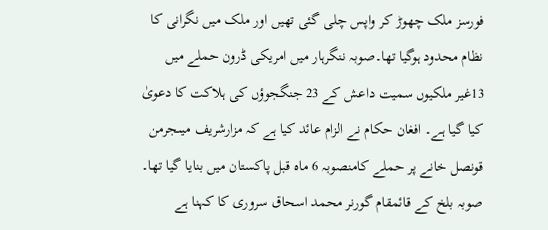فورسز ملک چھوڑ کر واپس چلی گئی تھیں اور ملک میں نگرانی کا نظام محدود ہوگیا تھا۔صوبہ ننگرہار میں امریکی ڈرون حملے میں 13غیر ملکیوں سمیت داعش کے 23 جنگجوؤں کی ہلاکت کا دعویٰ کیا گیا ہے۔ افغان حکام نے الزام عائد کیا ہے کہ مزارشریف میںجرمن قونصل خانے پر حملے کامنصوبہ 6 ماہ قبل پاکستان میں بنایا گیا تھا۔ صوبہ بلخ کے قائمقام گورنر محمد اسحاق سروری کا کہنا ہے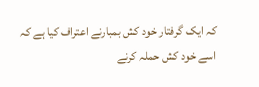کہ ایک گرفتار خود کش بمبارنے اعتراف کیا ہے کہ اسے خود کش حملہ کرنے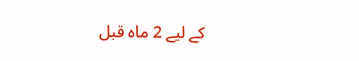کے لیے 2 ماہ قبل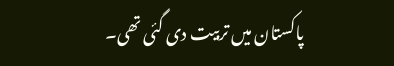پاکستان میں تربیت دی گئی تھی۔